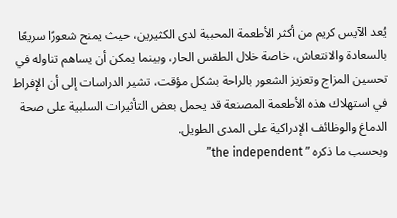يُعد الآيس كريم من أكثر الأطعمة المحببة لدى الكثيرين، حيث يمنح شعورًا سريعًا بالسعادة والانتعاش، خاصة خلال الطقس الحار، وبينما يمكن أن يساهم تناوله في تحسين المزاج وتعزيز الشعور بالراحة بشكل مؤقت، تشير الدراسات إلى أن الإفراط في استهلاك هذه الأطعمة المصنعة قد يحمل بعض التأثيرات السلبية على صحة الدماغ والوظائف الإدراكية على المدى الطويل.
وبحسب ما ذكره ” the independent”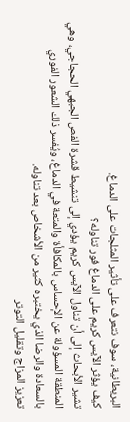البريطانية، سوف نتعرف على تأثير المثلجات على الدماغ.
كيف يؤثر الآيس كريم على الدماغ فور تناوله؟
تشير الأبحاث إلى أن تناول الآيس كريم يؤدي إلى تنشيط قشرة الفص الجبهي الحجاجي، وهي المنطقة المسؤولة عن الإحساس بالمكافأة والمتعة في الدماغ، ويُفسر ذلك الشعور الفوري بالسعادة والرضا الذي يختبره كثير من الأشخاص بعد تناوله.
تعزيز المزاج وتقليل التوتر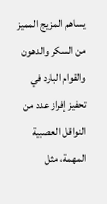يساهم المزيج المميز من السكر والدهون والقوام البارد في تحفيز إفراز عدد من النواقل العصبية المهمة، مثل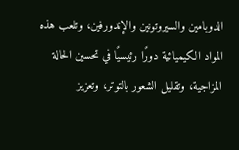الدوبامين والسيروتونين والإندورفين، وتلعب هذه المواد الكيميائية دورًا رئيسيًا في تحسين الحالة المزاجية، وتقليل الشعور بالتوتر، وتعزيز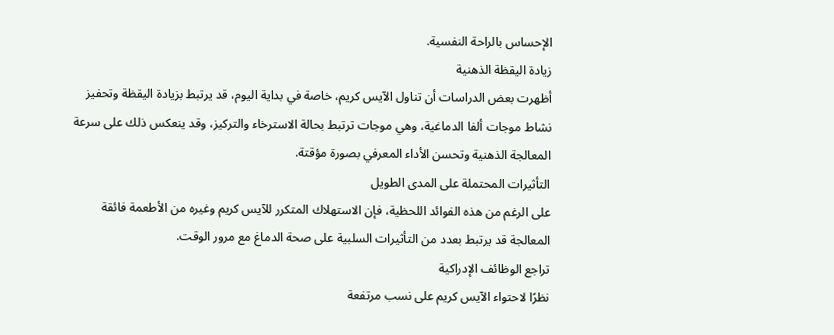الإحساس بالراحة النفسية.
زيادة اليقظة الذهنية
أظهرت بعض الدراسات أن تناول الآيس كريم، خاصة في بداية اليوم، قد يرتبط بزيادة اليقظة وتحفيز نشاط موجات ألفا الدماغية، وهي موجات ترتبط بحالة الاسترخاء والتركيز، وقد ينعكس ذلك على سرعة المعالجة الذهنية وتحسن الأداء المعرفي بصورة مؤقتة.
التأثيرات المحتملة على المدى الطويل
على الرغم من هذه الفوائد اللحظية، فإن الاستهلاك المتكرر للآيس كريم وغيره من الأطعمة فائقة المعالجة قد يرتبط بعدد من التأثيرات السلبية على صحة الدماغ مع مرور الوقت.
تراجع الوظائف الإدراكية
نظرًا لاحتواء الآيس كريم على نسب مرتفعة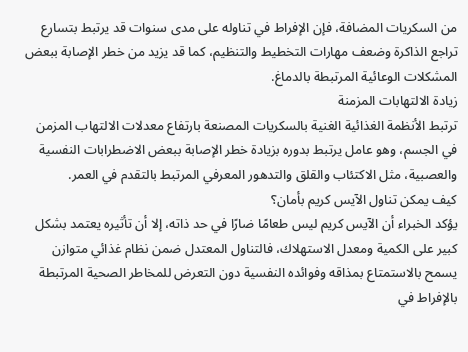من السكريات المضافة، فإن الإفراط في تناوله على مدى سنوات قد يرتبط بتسارع تراجع الذاكرة وضعف مهارات التخطيط والتنظيم، كما قد يزيد من خطر الإصابة ببعض المشكلات الوعائية المرتبطة بالدماغ.
زيادة الالتهابات المزمنة
ترتبط الأنظمة الغذائية الغنية بالسكريات المصنعة بارتفاع معدلات الالتهاب المزمن في الجسم، وهو عامل يرتبط بدوره بزيادة خطر الإصابة ببعض الاضطرابات النفسية والعصبية، مثل الاكتئاب والقلق والتدهور المعرفي المرتبط بالتقدم في العمر.
كيف يمكن تناول الآيس كريم بأمان؟
يؤكد الخبراء أن الآيس كريم ليس طعامًا ضارًا في حد ذاته، إلا أن تأثيره يعتمد بشكل كبير على الكمية ومعدل الاستهلاك، فالتناول المعتدل ضمن نظام غذائي متوازن يسمح بالاستمتاع بمذاقه وفوائده النفسية دون التعرض للمخاطر الصحية المرتبطة بالإفراط في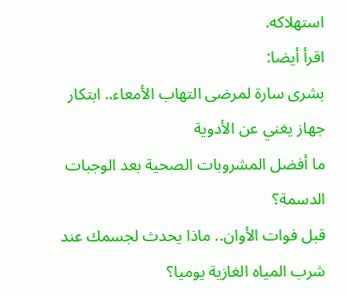استهلاكه.
اقرأ أيضا:
بشرى سارة لمرضى التهاب الأمعاء.. ابتكار جهاز يغني عن الأدوية
ما أفضل المشروبات الصحية بعد الوجبات الدسمة؟
قبل فوات الأوان.. ماذا يحدث لجسمك عند شرب المياه الغازية يوميا؟